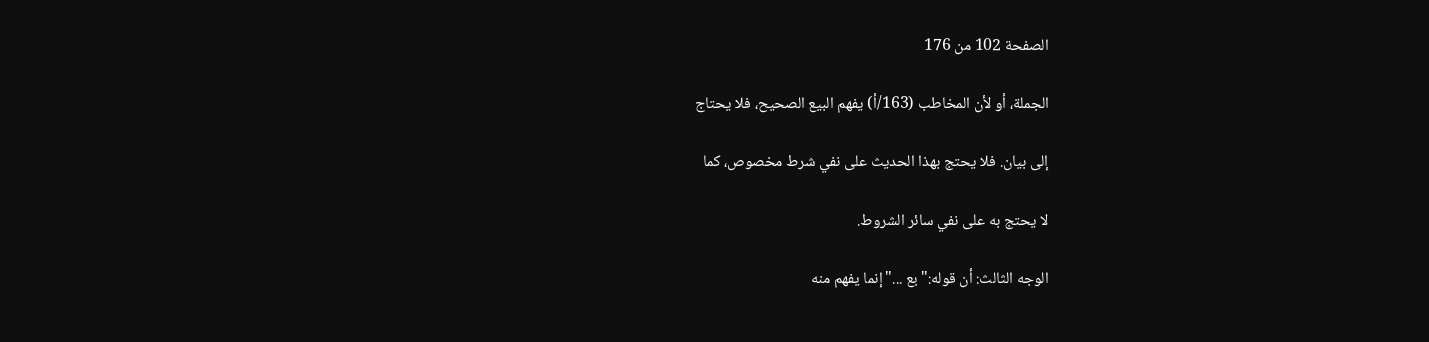الصفحة 102 من 176

الجملة، أو لأن المخاطب (163/أ) يفهم البيع الصحيح، فلا يحتاج

إلى بيان. فلا يحتج بهذا الحديث على نفي شرط مخصوص، كما

لا يحتج به على نفي سائر الشروط.

الوجه الثالث: أن قوله:"بع ..."إنما يفهم منه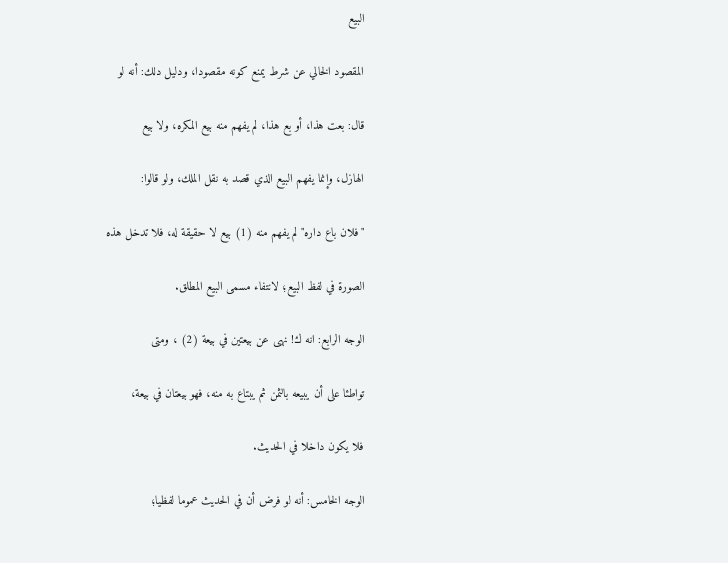البيع

المقصود الخالي عن شرط يمنع كونه مقصودا، ودليل دلك: أنه لو

قال: بعت هذا، أو بع هذا، لم يفهم منه بيع المكره، ولا بيع

الهازل، وإنما يفهم البيع الذي قصد به نقل الملك، ولو قالوا:

"فلان باع داره"لم يفهم منه (1) بيع لا حقيقة له، فلا تدخل هذه

الصورة في لفظ البيع؛ لانتفاء مسمى البيع المطلق.

الوجه الرابع: انه ك! نهى عن بيعتين في بيعة (2) ، ومتى

تواطئا على أن يبيعه بالثمن ثم يبتاع به منه، فهو بيعتان في بيعة،

فلا يكون داخلا في الحديث.

الوجه الخامس: أنه لو فرض أن في الحديث عموما لفظيا؛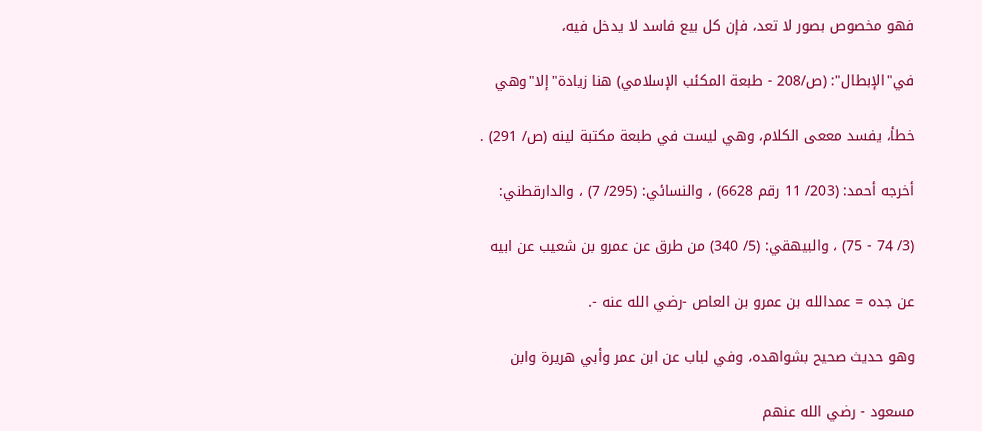فهو مخصوص بصور لا تعد، فإن كل بيع فاسد لا يدخل فيه،

في"الإبطال": (ص/208 - طبعة المكئب الإسلامي) هنا زيادة"إلا"وهي

خطأ، يفسد مععى الكلام، وهي ليست في طبعة مكتبة لينه (ص/ 291) .

أخرجه أحمد: (203/ 11 رقم 6628) ، والنسائي: (295/ 7) ، والدارقطني:

(3/ 74 - 75) ، والبيهقي: (5/ 340) من طرق عن عمرو بن شعيب عن ابيه

عن جده = عمدالله بن عمرو بن العاص -رضي الله عنه -.

وهو حديث صحيح بشواهده، وفي لباب عن ابن عمر وأبي هريرة وابن

مسعود - رضي الله عنهم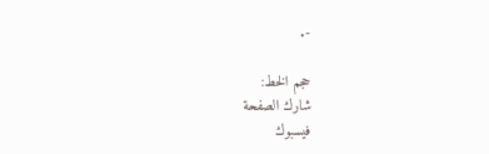-.

حجم الخط:
شارك الصفحة
فيسبوك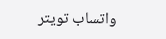واتساب تويتر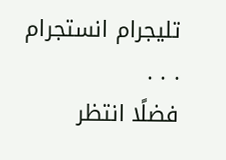تليجرام انستجرام
. . .
فضلًا انتظر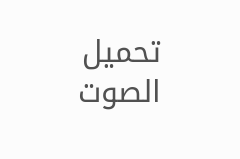تحميل الصوت